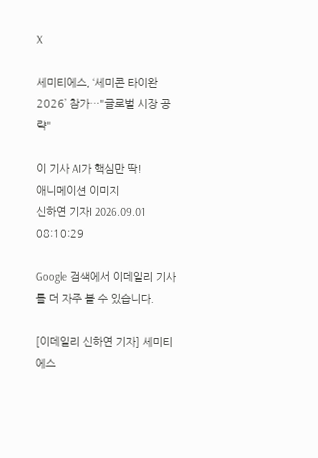X

세미티에스, ‘세미콘 타이완 2026’ 참가…"글로벌 시장 공략"

이 기사 AI가 핵심만 딱!
애니메이션 이미지
신하연 기자I 2026.09.01 08:10:29

Google 검색에서 이데일리 기사를 더 자주 볼 수 있습니다.

[이데일리 신하연 기자] 세미티에스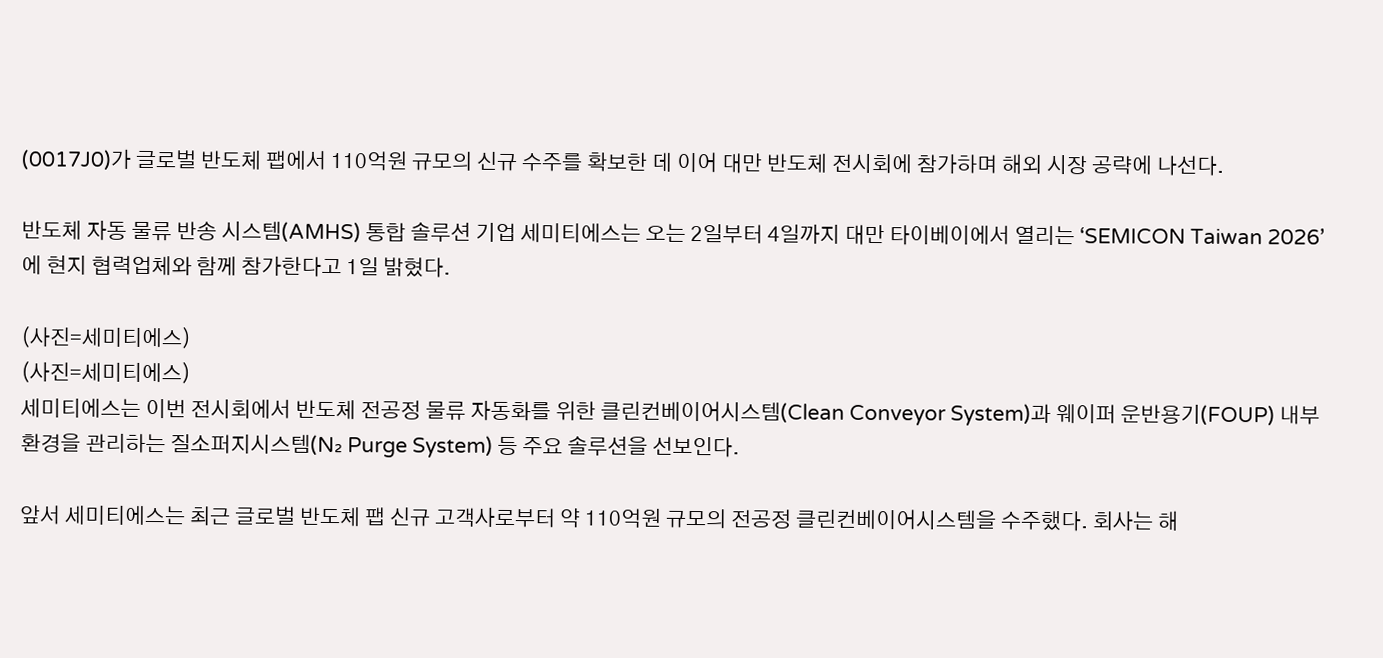(0017J0)가 글로벌 반도체 팹에서 110억원 규모의 신규 수주를 확보한 데 이어 대만 반도체 전시회에 참가하며 해외 시장 공략에 나선다.

반도체 자동 물류 반송 시스템(AMHS) 통합 솔루션 기업 세미티에스는 오는 2일부터 4일까지 대만 타이베이에서 열리는 ‘SEMICON Taiwan 2026’에 현지 협력업체와 함께 참가한다고 1일 밝혔다.

(사진=세미티에스)
(사진=세미티에스)
세미티에스는 이번 전시회에서 반도체 전공정 물류 자동화를 위한 클린컨베이어시스템(Clean Conveyor System)과 웨이퍼 운반용기(FOUP) 내부 환경을 관리하는 질소퍼지시스템(N₂ Purge System) 등 주요 솔루션을 선보인다.

앞서 세미티에스는 최근 글로벌 반도체 팹 신규 고객사로부터 약 110억원 규모의 전공정 클린컨베이어시스템을 수주했다. 회사는 해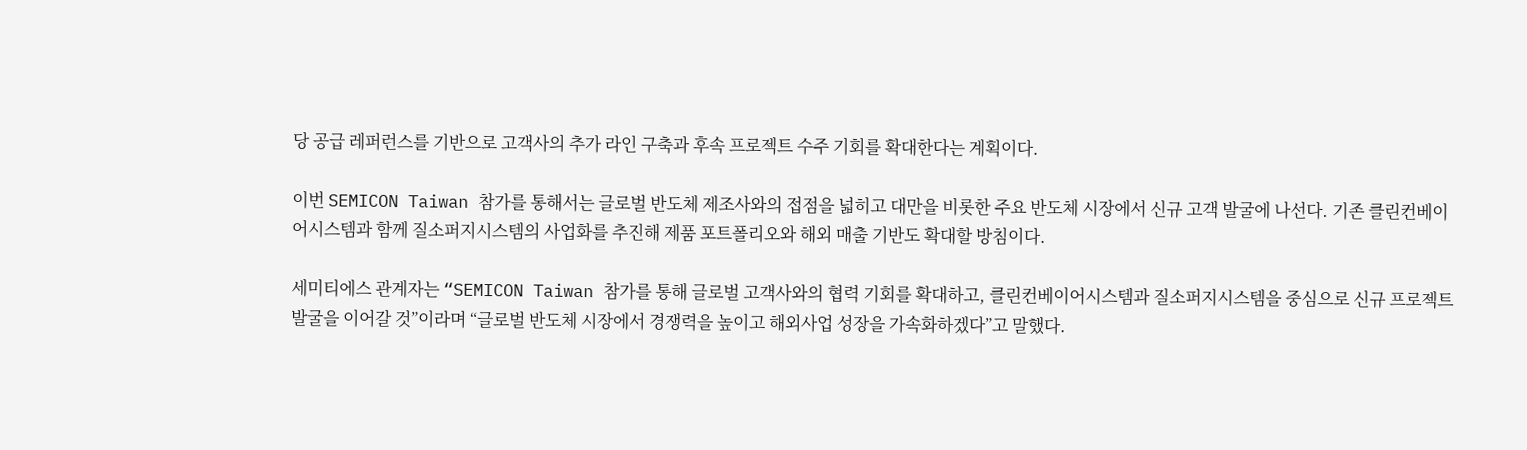당 공급 레퍼런스를 기반으로 고객사의 추가 라인 구축과 후속 프로젝트 수주 기회를 확대한다는 계획이다.

이번 SEMICON Taiwan 참가를 통해서는 글로벌 반도체 제조사와의 접점을 넓히고 대만을 비롯한 주요 반도체 시장에서 신규 고객 발굴에 나선다. 기존 클린컨베이어시스템과 함께 질소퍼지시스템의 사업화를 추진해 제품 포트폴리오와 해외 매출 기반도 확대할 방침이다.

세미티에스 관계자는 “SEMICON Taiwan 참가를 통해 글로벌 고객사와의 협력 기회를 확대하고, 클린컨베이어시스템과 질소퍼지시스템을 중심으로 신규 프로젝트 발굴을 이어갈 것”이라며 “글로벌 반도체 시장에서 경쟁력을 높이고 해외사업 성장을 가속화하겠다”고 말했다.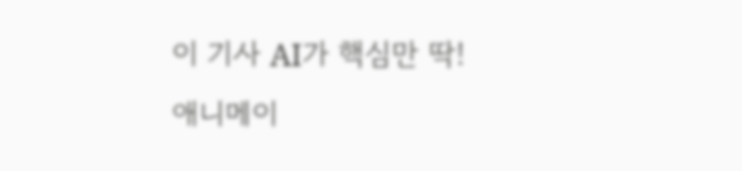이 기사 AI가 핵심만 딱!
애니메이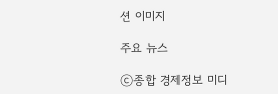션 이미지

주요 뉴스

ⓒ종합 경제정보 미디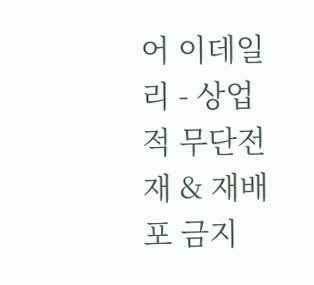어 이데일리 - 상업적 무단전재 & 재배포 금지